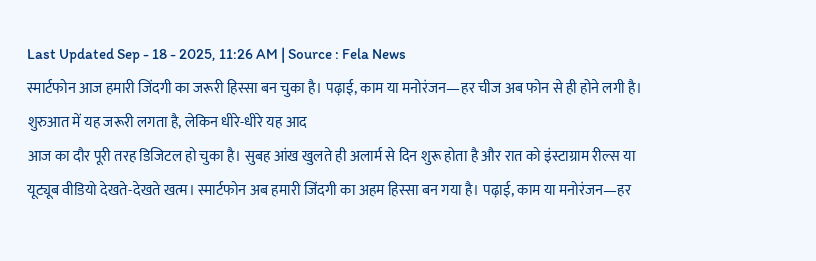Last Updated Sep - 18 - 2025, 11:26 AM | Source : Fela News
स्मार्टफोन आज हमारी जिंदगी का जरूरी हिस्सा बन चुका है। पढ़ाई, काम या मनोरंजन—हर चीज अब फोन से ही होने लगी है। शुरुआत में यह जरूरी लगता है, लेकिन धीरे-धीरे यह आद
आज का दौर पूरी तरह डिजिटल हो चुका है। सुबह आंख खुलते ही अलार्म से दिन शुरू होता है और रात को इंस्टाग्राम रील्स या यूट्यूब वीडियो देखते-देखते खत्म। स्मार्टफोन अब हमारी जिंदगी का अहम हिस्सा बन गया है। पढ़ाई, काम या मनोरंजन—हर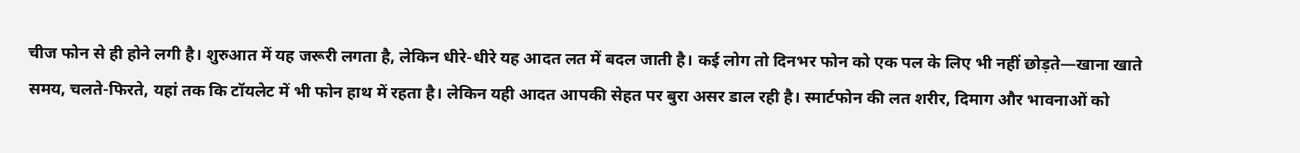चीज फोन से ही होने लगी है। शुरुआत में यह जरूरी लगता है, लेकिन धीरे-धीरे यह आदत लत में बदल जाती है। कई लोग तो दिनभर फोन को एक पल के लिए भी नहीं छोड़ते—खाना खाते समय, चलते-फिरते, यहां तक कि टॉयलेट में भी फोन हाथ में रहता है। लेकिन यही आदत आपकी सेहत पर बुरा असर डाल रही है। स्मार्टफोन की लत शरीर, दिमाग और भावनाओं को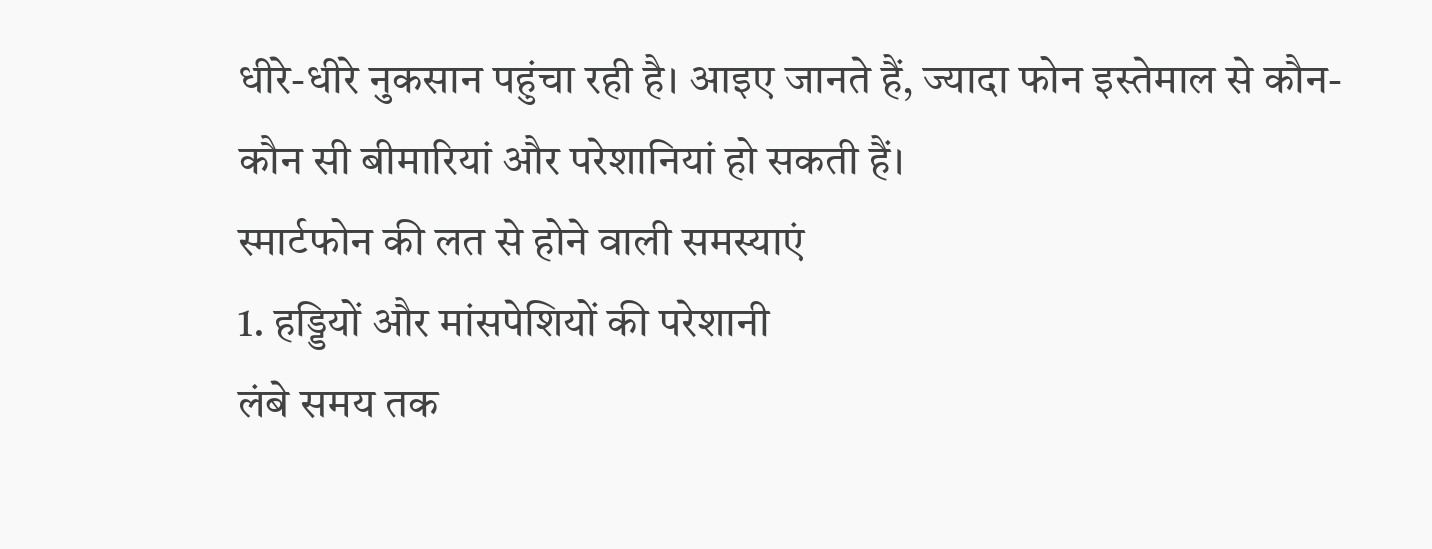धीरे-धीरे नुकसान पहुंचा रही है। आइए जानते हैं, ज्यादा फोन इस्तेमाल से कौन-कौन सी बीमारियां और परेशानियां हो सकती हैं।
स्मार्टफोन की लत से होने वाली समस्याएं
1. हड्डियों और मांसपेशियों की परेशानी
लंबे समय तक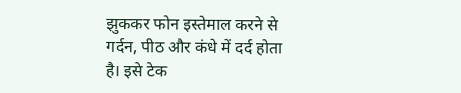झुककर फोन इस्तेमाल करने से गर्दन, पीठ और कंधे में दर्द होता है। इसे टेक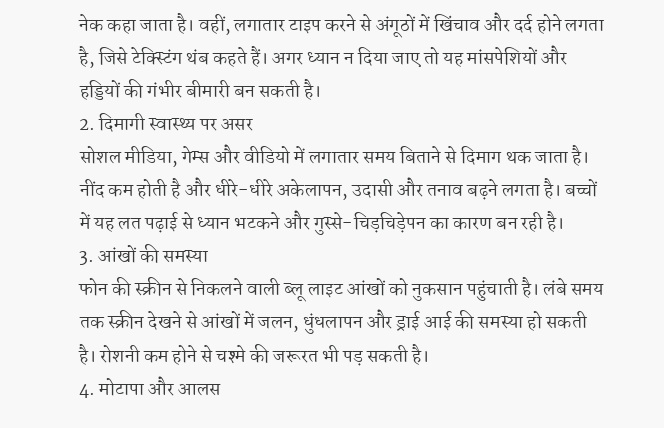नेक कहा जाता है। वहीं, लगातार टाइप करने से अंगूठों में खिंचाव और दर्द होने लगता है, जिसे टेक्स्टिंग थंब कहते हैं। अगर ध्यान न दिया जाए तो यह मांसपेशियों और हड्डियों की गंभीर बीमारी बन सकती है।
2. दिमागी स्वास्थ्य पर असर
सोशल मीडिया, गेम्स और वीडियो में लगातार समय बिताने से दिमाग थक जाता है। नींद कम होती है और धीरे-धीरे अकेलापन, उदासी और तनाव बढ़ने लगता है। बच्चों में यह लत पढ़ाई से ध्यान भटकने और गुस्से-चिड़चिड़ेपन का कारण बन रही है।
3. आंखों की समस्या
फोन की स्क्रीन से निकलने वाली ब्लू लाइट आंखों को नुकसान पहुंचाती है। लंबे समय तक स्क्रीन देखने से आंखों में जलन, धुंधलापन और ड्राई आई की समस्या हो सकती है। रोशनी कम होने से चश्मे की जरूरत भी पड़ सकती है।
4. मोटापा और आलस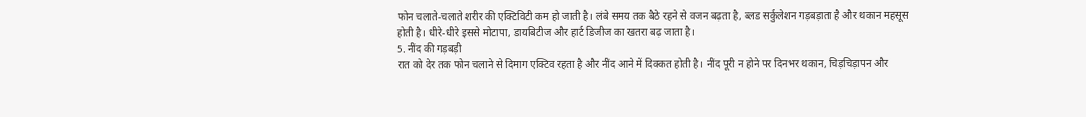फोन चलाते-चलाते शरीर की एक्टिविटी कम हो जाती है। लंबे समय तक बैठे रहने से वजन बढ़ता है, ब्लड सर्कुलेशन गड़बड़ाता है और थकान महसूस होती है। धीरे-धीरे इससे मोटापा, डायबिटीज और हार्ट डिजीज का खतरा बढ़ जाता है।
5. नींद की गड़बड़ी
रात को देर तक फोन चलाने से दिमाग एक्टिव रहता है और नींद आने में दिक्कत होती है। नींद पूरी न होने पर दिनभर थकान, चिड़चिड़ापन और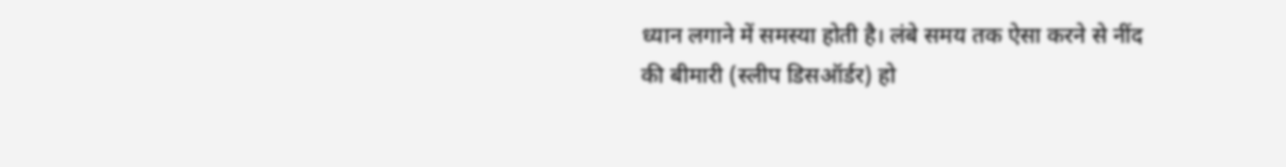ध्यान लगाने में समस्या होती है। लंबे समय तक ऐसा करने से नींद की बीमारी (स्लीप डिसऑर्डर) हो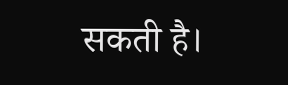सकती है।